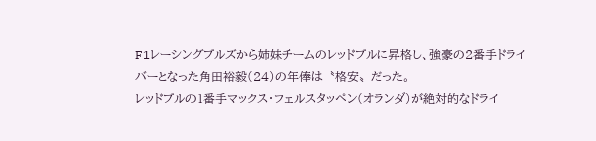F1レーシングブルズから姉妹チームのレッドブルに昇格し、強豪の2番手ドライバーとなった角田裕毅(24)の年俸は〝格安〟だった。
レッドブルの1番手マックス・フェルスタッペン(オランダ)が絶対的なドライ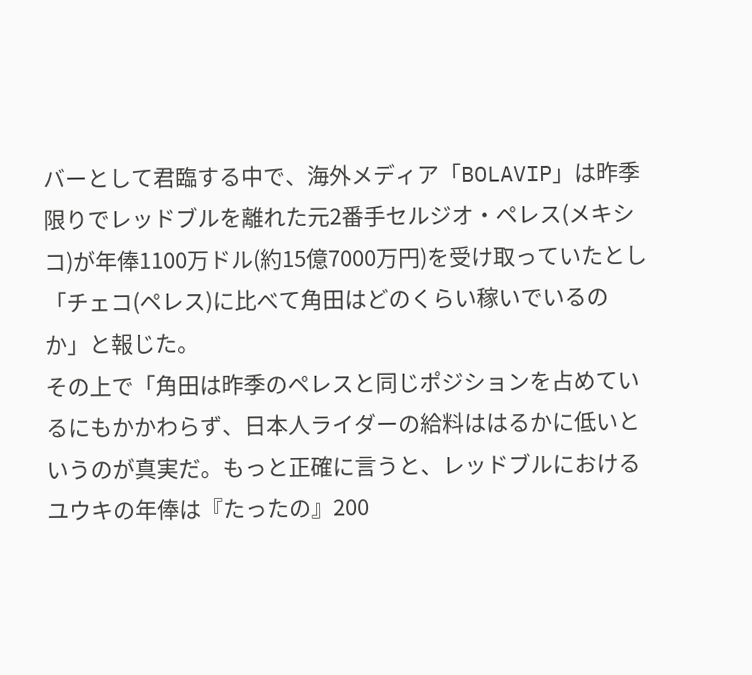バーとして君臨する中で、海外メディア「BOLAVIP」は昨季限りでレッドブルを離れた元2番手セルジオ・ペレス(メキシコ)が年俸1100万ドル(約15億7000万円)を受け取っていたとし「チェコ(ペレス)に比べて角田はどのくらい稼いでいるのか」と報じた。
その上で「角田は昨季のペレスと同じポジションを占めているにもかかわらず、日本人ライダーの給料ははるかに低いというのが真実だ。もっと正確に言うと、レッドブルにおけるユウキの年俸は『たったの』200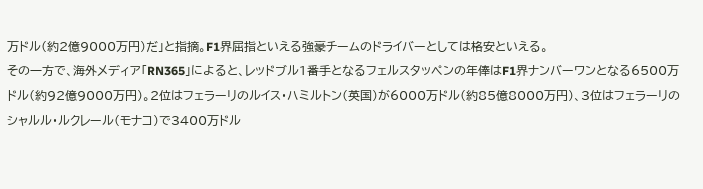万ドル(約2億9000万円)だ」と指摘。F1界屈指といえる強豪チームのドライバーとしては格安といえる。
その一方で、海外メディア「RN365」によると、レッドブル1番手となるフェルスタッペンの年俸はF1界ナンバーワンとなる6500万ドル(約92億9000万円)。2位はフェラーリのルイス・ハミルトン(英国)が6000万ドル(約85億8000万円)、3位はフェラーリのシャルル・ルクレール(モナコ)で3400万ドル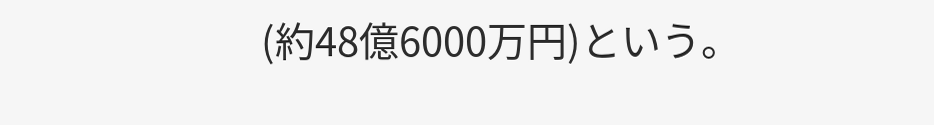(約48億6000万円)という。